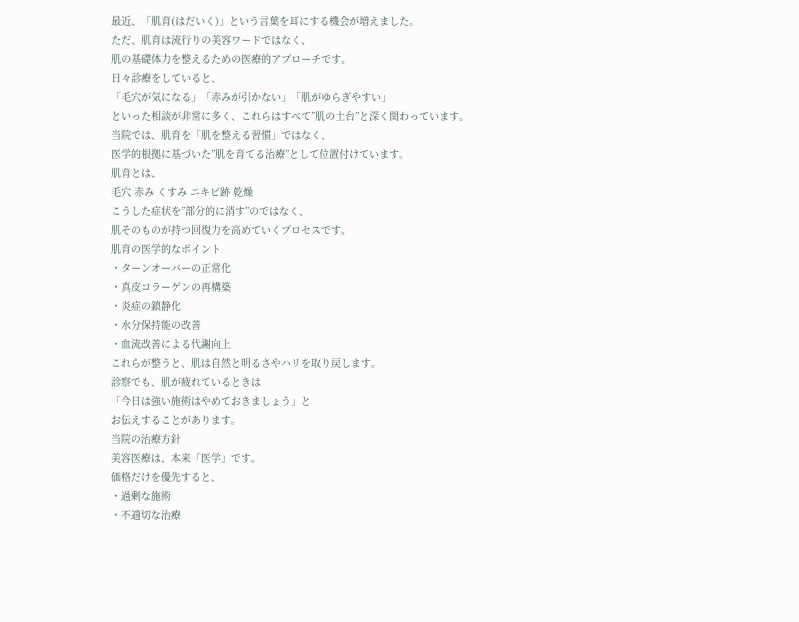最近、「肌育(はだいく)」という言葉を耳にする機会が増えました。
ただ、肌育は流行りの美容ワードではなく、
肌の基礎体力を整えるための医療的アプローチです。
日々診療をしていると、
「毛穴が気になる」「赤みが引かない」「肌がゆらぎやすい」
といった相談が非常に多く、これらはすべて”肌の土台”と深く関わっています。
当院では、肌育を「肌を整える習慣」ではなく、
医学的根拠に基づいた”肌を育てる治療”として位置付けています。
肌育とは、
毛穴 赤み くすみ ニキビ跡 乾燥
こうした症状を”部分的に消す”のではなく、
肌そのものが持つ回復力を高めていくプロセスです。
肌育の医学的なポイント
・ターンオーバーの正常化
・真皮コラーゲンの再構築
・炎症の鎮静化
・水分保持能の改善
・血流改善による代謝向上
これらが整うと、肌は自然と明るさやハリを取り戻します。
診察でも、肌が疲れているときは
「今日は強い施術はやめておきましょう」と
お伝えすることがあります。
当院の治療方針
美容医療は、本来「医学」です。
価格だけを優先すると、
・過剰な施術
・不適切な治療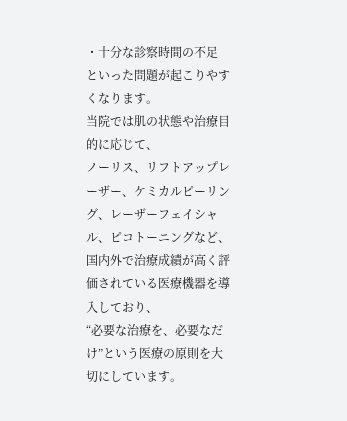・十分な診察時間の不足
といった問題が起こりやすくなります。
当院では肌の状態や治療目的に応じて、
ノーリス、リフトアップレーザー、ケミカルピーリング、レーザーフェイシャル、ピコトーニングなど、国内外で治療成績が高く評価されている医療機器を導入しており、
“必要な治療を、必要なだけ”という医療の原則を大切にしています。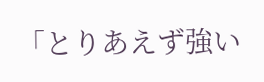「とりあえず強い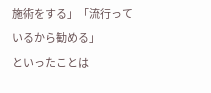施術をする」「流行っているから勧める」
といったことは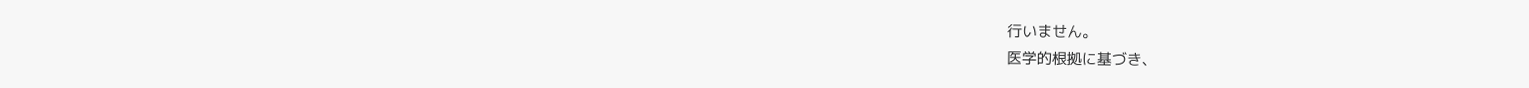行いません。
医学的根拠に基づき、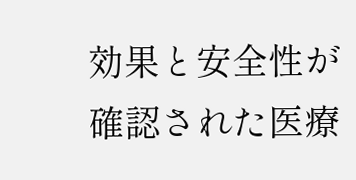効果と安全性が確認された医療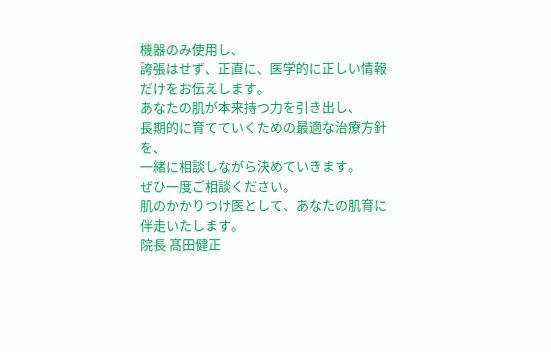機器のみ使用し、
誇張はせず、正直に、医学的に正しい情報だけをお伝えします。
あなたの肌が本来持つ力を引き出し、
長期的に育てていくための最適な治療方針を、
一緒に相談しながら決めていきます。
ぜひ一度ご相談ください。
肌のかかりつけ医として、あなたの肌育に伴走いたします。
院長 髙田健正